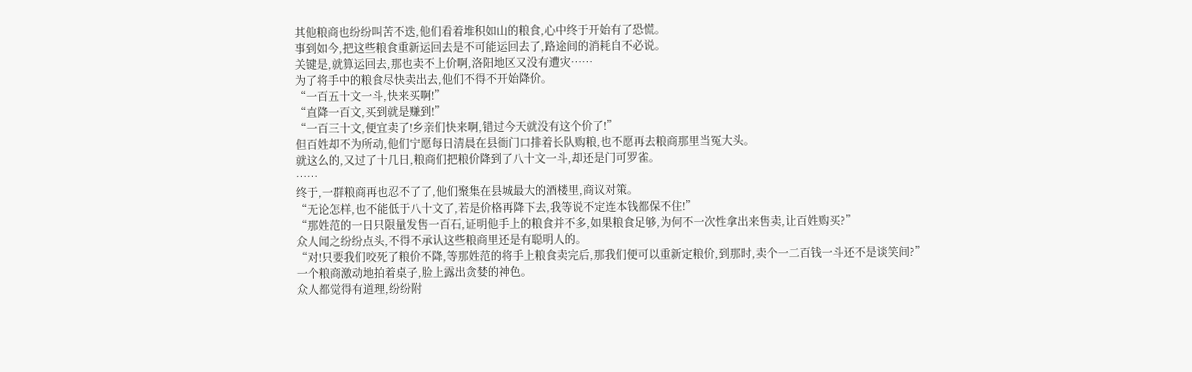其他粮商也纷纷叫苦不迭,他们看着堆积如山的粮食,心中终于开始有了恐慌。
事到如今,把这些粮食重新运回去是不可能运回去了,路途间的消耗自不必说。
关键是,就算运回去,那也卖不上价啊,洛阳地区又没有遭灾……
为了将手中的粮食尽快卖出去,他们不得不开始降价。
“一百五十文一斗,快来买啊!”
“直降一百文,买到就是赚到!”
“一百三十文,便宜卖了!乡亲们快来啊,错过今天就没有这个价了!”
但百姓却不为所动,他们宁愿每日清晨在县衙门口排着长队购粮,也不愿再去粮商那里当冤大头。
就这么的,又过了十几日,粮商们把粮价降到了八十文一斗,却还是门可罗雀。
……
终于,一群粮商再也忍不了了,他们聚集在县城最大的酒楼里,商议对策。
“无论怎样,也不能低于八十文了,若是价格再降下去,我等说不定连本钱都保不住!”
“那姓范的一日只限量发售一百石,证明他手上的粮食并不多,如果粮食足够,为何不一次性拿出来售卖,让百姓购买?”
众人闻之纷纷点头,不得不承认这些粮商里还是有聪明人的。
“对!只要我们咬死了粮价不降,等那姓范的将手上粮食卖完后,那我们便可以重新定粮价,到那时,卖个一二百钱一斗还不是谈笑间?”
一个粮商激动地拍着桌子,脸上露出贪婪的神色。
众人都觉得有道理,纷纷附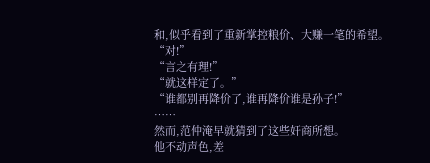和,似乎看到了重新掌控粮价、大赚一笔的希望。
“对!”
“言之有理!”
“就这样定了。”
“谁都别再降价了,谁再降价谁是孙子!”
……
然而,范仲淹早就猜到了这些奸商所想。
他不动声色,差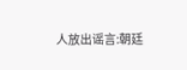人放出谣言:朝廷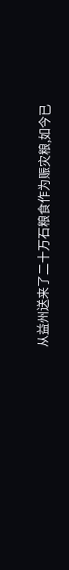从益州送来了二十万石粮食作为赈灾粮,如今已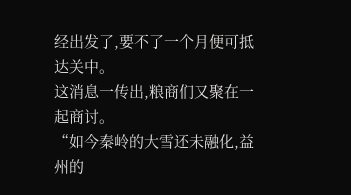经出发了,要不了一个月便可抵达关中。
这消息一传出,粮商们又聚在一起商讨。
“如今秦岭的大雪还未融化,益州的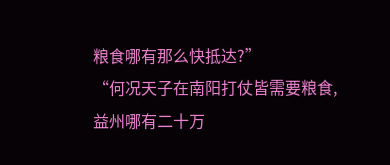粮食哪有那么快抵达?”
“何况天子在南阳打仗皆需要粮食,益州哪有二十万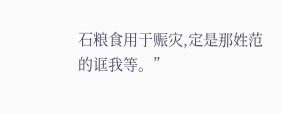石粮食用于赈灾,定是那姓范的诓我等。”